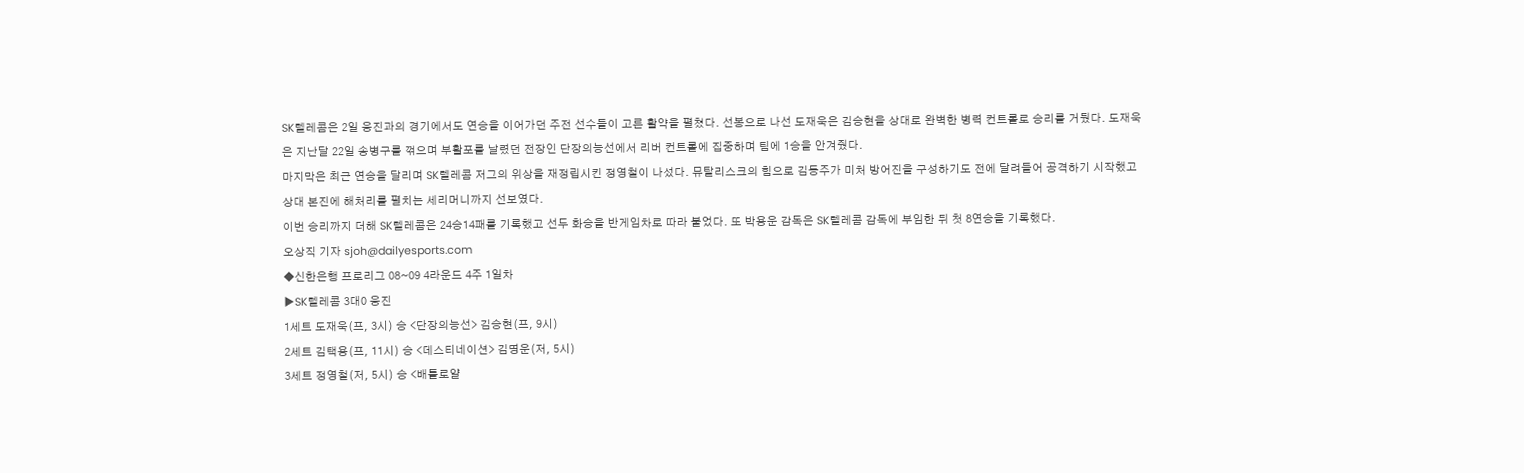SK텔레콤은 2일 웅진과의 경기에서도 연승을 이어가던 주전 선수들이 고른 활약을 펼쳤다. 선봉으로 나선 도재욱은 김승현을 상대로 완벽한 병력 컨트롤로 승리를 거뒀다. 도재욱은 지난달 22일 송병구를 꺾으며 부활포를 날렸던 전장인 단장의능선에서 리버 컨트롤에 집중하며 팀에 1승을 안겨줬다.
마지막은 최근 연승을 달리며 SK텔레콤 저그의 위상을 재정립시킨 정영철이 나섰다. 뮤탈리스크의 힘으로 김동주가 미처 방어진을 구성하기도 전에 달려들어 공격하기 시작했고 상대 본진에 해처리를 펼치는 세리머니까지 선보였다.
이번 승리까지 더해 SK텔레콤은 24승14패를 기록했고 선두 화승을 반게임차로 따라 붙었다. 또 박용운 감독은 SK텔레콤 감독에 부임한 뒤 첫 8연승을 기록했다.
오상직 기자 sjoh@dailyesports.com
◆신한은행 프로리그 08~09 4라운드 4주 1일차
▶SK텔레콤 3대0 웅진
1세트 도재욱(프, 3시) 승 <단장의능선> 김승현(프, 9시)
2세트 김택용(프, 11시) 승 <데스티네이션> 김명운(저, 5시)
3세트 정영철(저, 5시) 승 <배틀로얄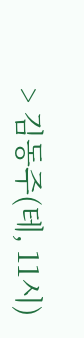> 김동주(테, 11시)